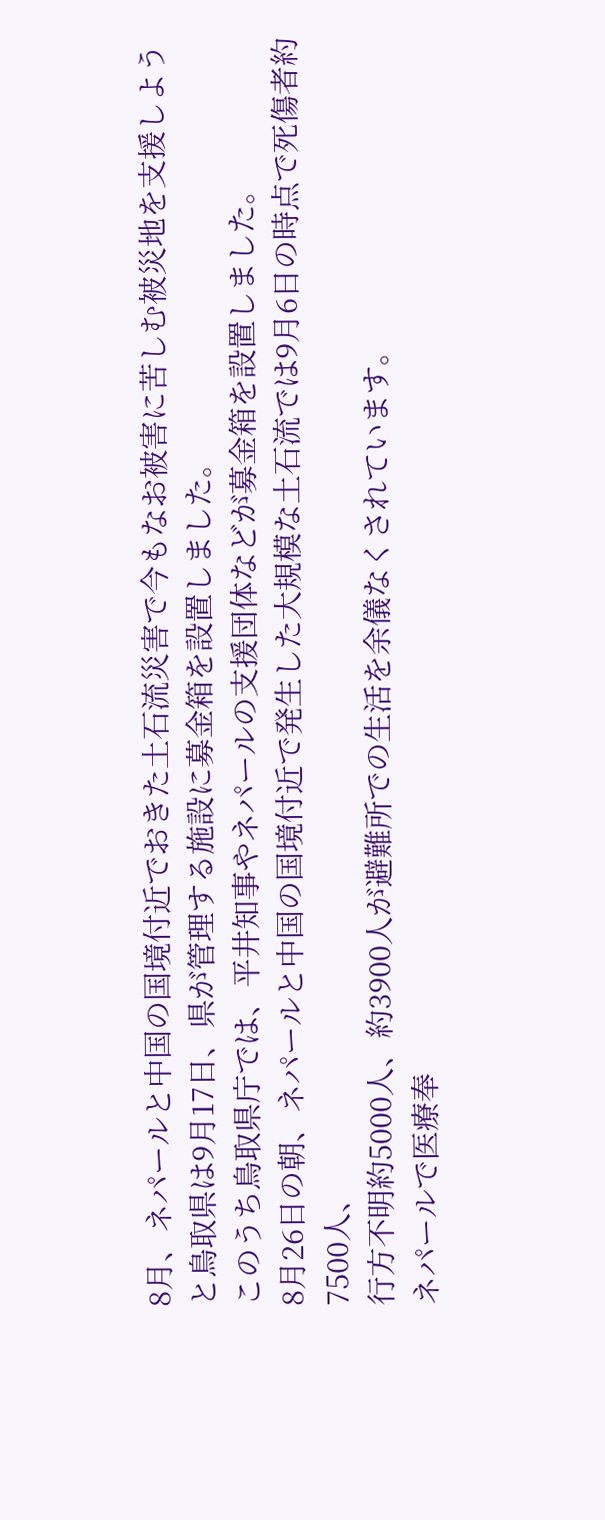8月、ネパールと中国の国境付近でおきた土石流災害で今もなお被害に苦しむ被災地を支援しようと鳥取県は9月17日、県が管理する施設に募金箱を設置しました。
このうち鳥取県庁では、平井知事やネパールの支援団体などが募金箱を設置しました。
8月26日の朝、ネパールと中国の国境付近で発生した大規模な土石流では9月6日の時点で死傷者約7500人、
行方不明約5000人、約3900人が避難所での生活を余儀なくされています。
ネパールで医療奉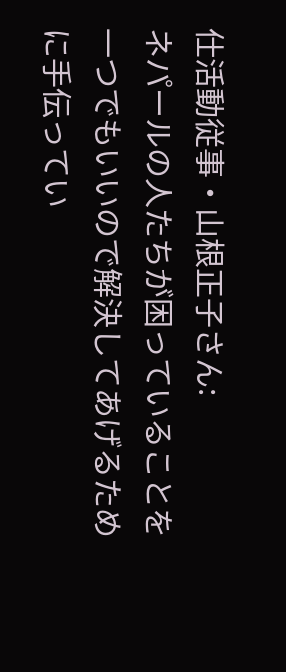仕活動従事・山根正子さん:
ネパールの人たちが困っていることを一つでもいいので解決してあげるために手伝ってい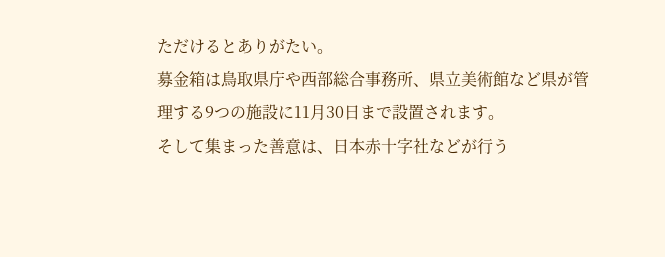ただけるとありがたい。
募金箱は鳥取県庁や西部総合事務所、県立美術館など県が管理する9つの施設に11月30日まで設置されます。
そして集まった善意は、日本赤十字社などが行う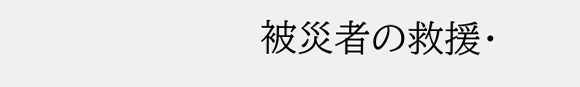被災者の救援・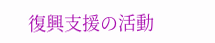復興支援の活動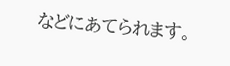などにあてられます。